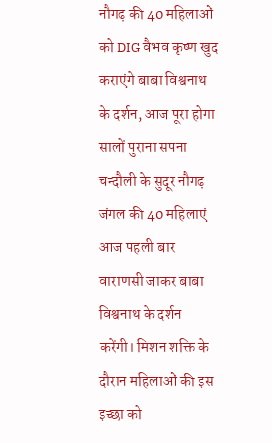नौगढ़ की 40 महिलाओं को DIG वैभव कृष्ण खुद कराएंगे बाबा विश्वनाथ के दर्शन, आज पूरा होगा सालों पुराना सपना
चन्दौली के सुदूर नौगढ़ जंगल की 40 महिलाएं आज पहली बार वाराणसी जाकर बाबा विश्वनाथ के दर्शन करेंगी। मिशन शक्ति के दौरान महिलाओं की इस इच्छा को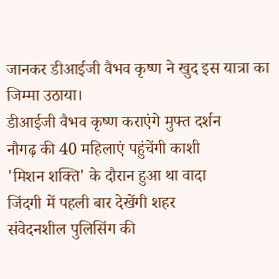जानकर डीआईजी वैभव कृष्ण ने खुद इस यात्रा का जिम्मा उठाया।
डीआईजी वैभव कृष्ण कराएंगे मुफ्त दर्शन
नौगढ़ की 40 महिलाएं पहुंचेंगी काशी
'मिशन शक्ति' के दौरान हुआ था वादा
जिंदगी में पहली बार देखेंगी शहर
संवेदनशील पुलिसिंग की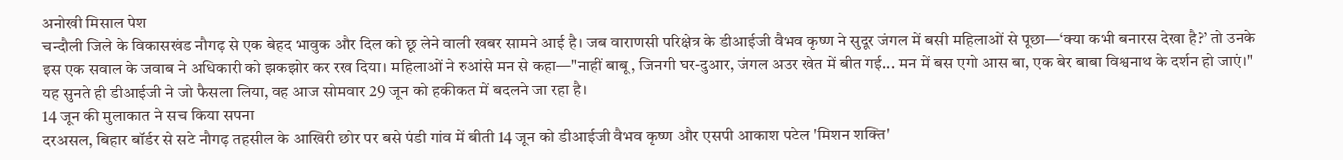अनोखी मिसाल पेश
चन्दौली जिले के विकासखंड नौगढ़ से एक बेहद भावुक और दिल को छू लेने वाली खबर सामने आई है। जब वाराणसी परिक्षेत्र के डीआईजी वैभव कृष्ण ने सुदूर जंगल में बसी महिलाओं से पूछा—‘क्या कभी बनारस देखा है?’ तो उनके इस एक सवाल के जवाब ने अधिकारी को झकझोर कर रख दिया। महिलाओं ने रुआंसे मन से कहा—"नाहीं बाबू, जिनगी घर-दुआर, जंगल अउर खेत में बीत गई... मन में बस एगो आस बा, एक बेर बाबा विश्वनाथ के दर्शन हो जाएं।" यह सुनते ही डीआईजी ने जो फैसला लिया, वह आज सोमवार 29 जून को हकीकत में बदलने जा रहा है।
14 जून की मुलाकात ने सच किया सपना
दरअसल, बिहार बॉर्डर से सटे नौगढ़ तहसील के आखिरी छोर पर बसे पंडी गांव में बीती 14 जून को डीआईजी वैभव कृष्ण और एसपी आकाश पटेल 'मिशन शक्ति'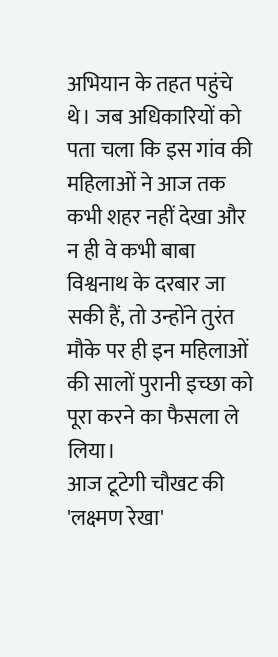अभियान के तहत पहुंचे थे। जब अधिकारियों को पता चला कि इस गांव की महिलाओं ने आज तक कभी शहर नहीं देखा और न ही वे कभी बाबा विश्वनाथ के दरबार जा सकी हैं, तो उन्होंने तुरंत मौके पर ही इन महिलाओं की सालों पुरानी इच्छा को पूरा करने का फैसला ले लिया।
आज टूटेगी चौखट की 'लक्ष्मण रेखा'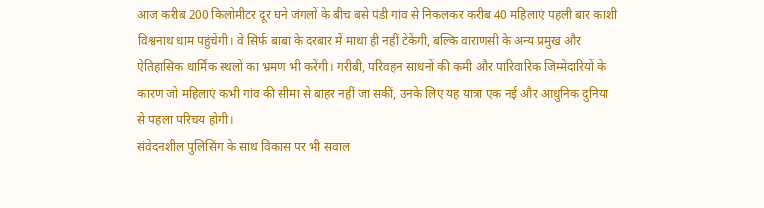आज करीब 200 किलोमीटर दूर घने जंगलों के बीच बसे पंडी गांव से निकलकर करीब 40 महिलाएं पहली बार काशी विश्वनाथ धाम पहुंचेंगी। वे सिर्फ बाबा के दरबार में माथा ही नहीं टेकेंगी, बल्कि वाराणसी के अन्य प्रमुख और ऐतिहासिक धार्मिक स्थलों का भ्रमण भी करेंगी। गरीबी, परिवहन साधनों की कमी और पारिवारिक जिम्मेदारियों के कारण जो महिलाएं कभी गांव की सीमा से बाहर नहीं जा सकीं, उनके लिए यह यात्रा एक नई और आधुनिक दुनिया से पहला परिचय होगी।
संवेदनशील पुलिसिंग के साथ विकास पर भी सवाल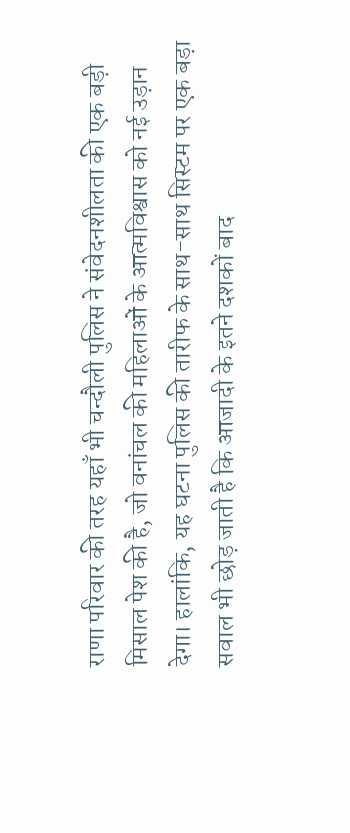राणा परिवार की तरह यहाँ भी चन्दौली पुलिस ने संवेदनशीलता की एक बड़ी मिसाल पेश की है, जो वनांचल की महिलाओं के आत्मविश्वास को नई उड़ान देगा। हालांकि, यह घटना पुलिस की तारीफ के साथ-साथ सिस्टम पर एक बड़ा सवाल भी छोड़ जाती है कि आजादी के इतने दशकों बाद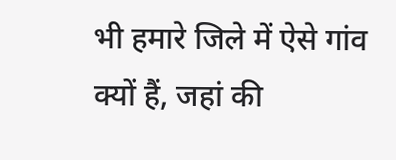भी हमारे जिले में ऐसे गांव क्यों हैं, जहां की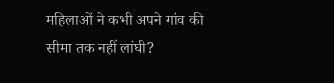महिलाओं ने कभी अपने गांव की सीमा तक नहीं लांघी?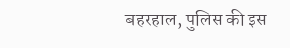बहरहाल, पुलिस की इस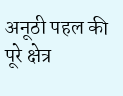अनूठी पहल की पूरे क्षेत्र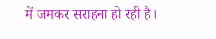में जमकर सराहना हो रही है।